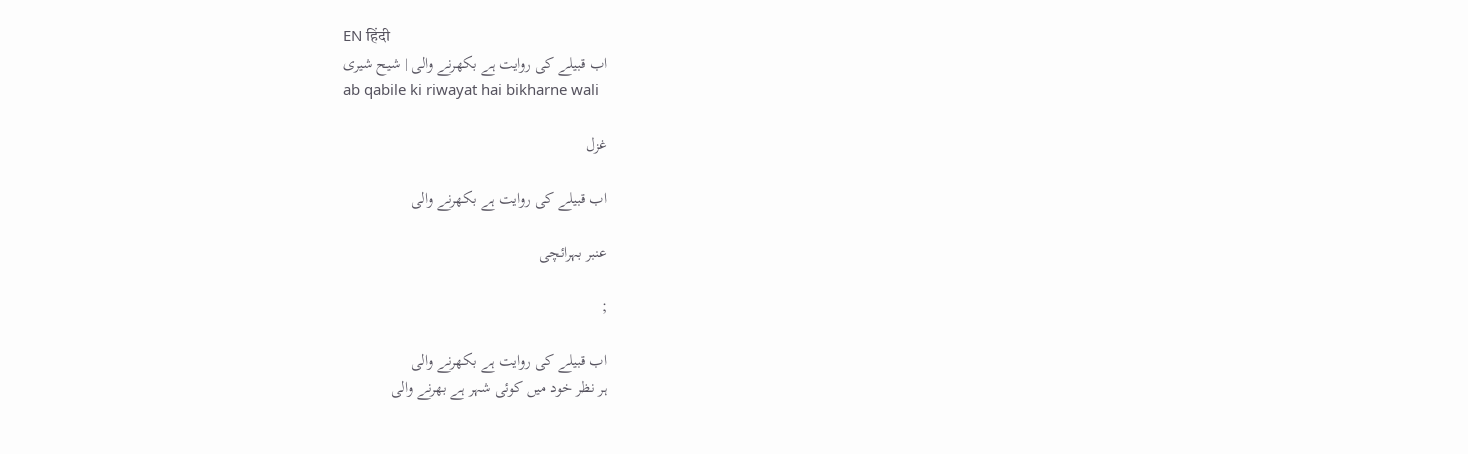EN हिंदी
اب قبیلے کی روایت ہے بکھرنے والی | شیح شیری
ab qabile ki riwayat hai bikharne wali

غزل

اب قبیلے کی روایت ہے بکھرنے والی

عنبر بہرائچی

;

اب قبیلے کی روایت ہے بکھرنے والی
ہر نظر خود میں کوئی شہر ہے بھرنے والی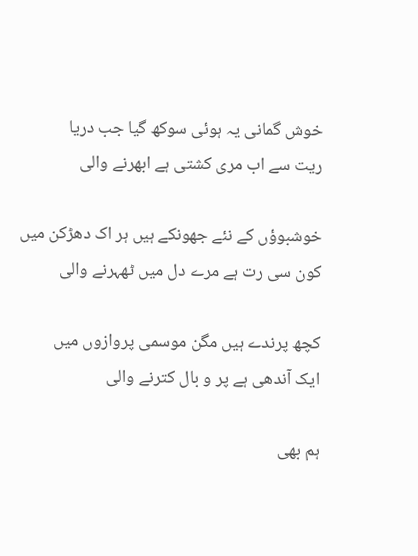خوش گمانی یہ ہوئی سوکھ گیا جب دریا
ریت سے اب مری کشتی ہے ابھرنے والی

خوشبوؤں کے نئے جھونکے ہیں ہر اک دھڑکن میں
کون سی رت ہے مرے دل میں ٹھہرنے والی

کچھ پرندے ہیں مگن موسمی پروازوں میں
ایک آندھی ہے پر و بال کترنے والی

ہم بھی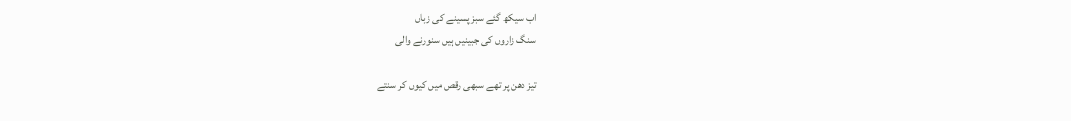اب سیکھ گئے سبز پسینے کی زباں
سنگ زاروں کی جبینیں ہیں سنورنے والی

تیز دھن پر تھے سبھی رقص میں کیوں کر سنتے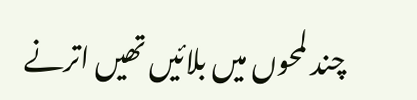چند لمحوں میں بلائیں تھیں اترنے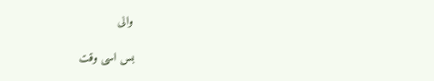والی

بس اسی وقت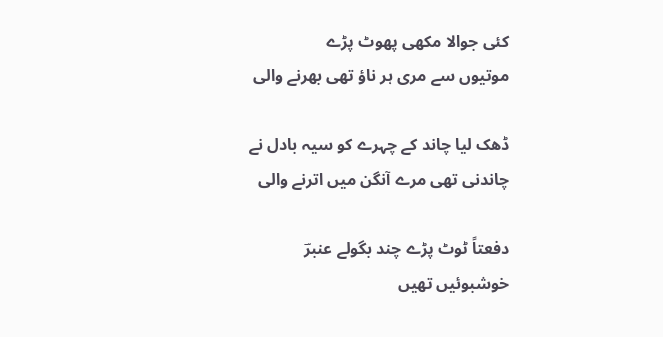کئی جوالا مکھی پھوٹ پڑے
موتیوں سے مری ہر ناؤ تھی بھرنے والی

ڈھک لیا چاند کے چہرے کو سیہ بادل نے
چاندنی تھی مرے آنگن میں اترنے والی

دفعتاً ٹوٹ پڑے چند بگولے عنبرؔ
خوشبوئیں تھیں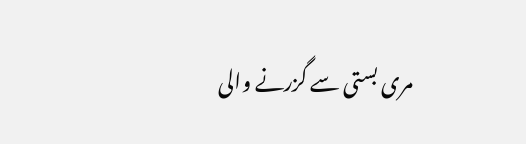مری بستی سے گزرنے والی